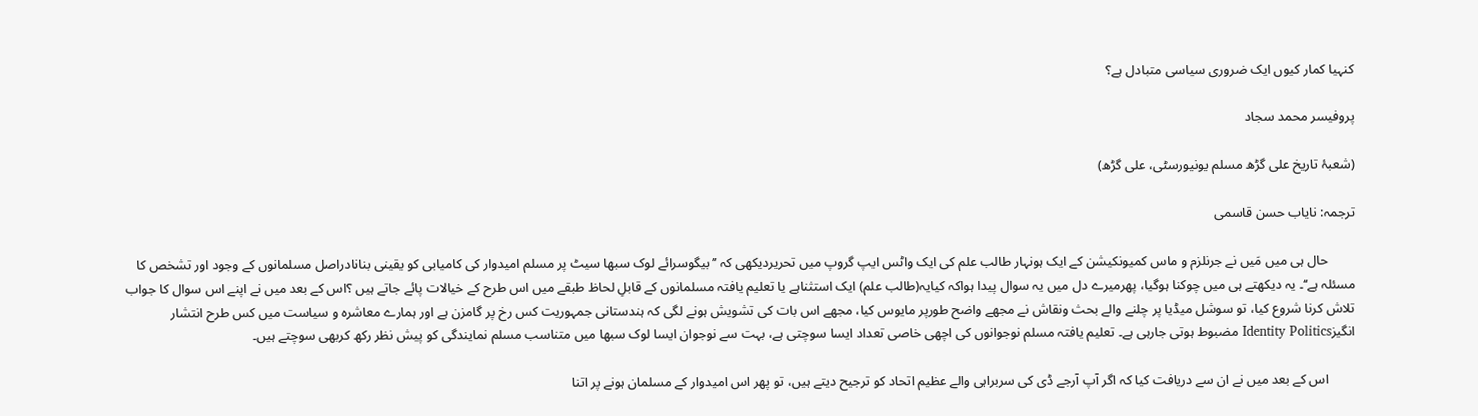کنہیا کمار کیوں ایک ضروری سیاسی متبادل ہے؟

پروفیسر محمد سجاد

(شعبۂ تاریخ علی گڑھ مسلم یونیورسٹی، علی گڑھ)

ترجمہ: نایاب حسن قاسمی

        حال ہی میں مَیں نے جرنلزم و ماس کمیونکیشن کے ایک ہونہار طالب علم کی ایک واٹس ایپ گروپ میں تحریردیکھی کہ ’’بیگوسرائے لوک سبھا سیٹ پر مسلم امیدوار کی کامیابی کو یقینی بنانادراصل مسلمانوں کے وجود اور تشخص کا مسئلہ ہے‘‘۔ یہ دیکھتے ہی میں چوکنا ہوگیا، پھرمیرے دل میں یہ سوال پیدا ہواکہ کیایہ(طالب علم) ایک استثناہے یا تعلیم یافتہ مسلمانوں کے قابلِ لحاظ طبقے میں اس طرح کے خیالات پائے جاتے ہیں ؟اس کے بعد میں نے اپنے اس سوال کا جواب تلاش کرنا شروع کیا، تو سوشل میڈیا پر چلنے والے بحث ونقاش نے مجھے واضح طورپر مایوس کیا، مجھے اس بات کی تشویش ہونے لگی کہ ہندستانی جمہوریت کس رخ پر گامزن ہے اور ہمارے معاشرہ و سیاست میں کس طرح انتشار انگیزIdentity Politics مضبوط ہوتی جارہی ہے۔ تعلیم یافتہ مسلم نوجوانوں کی اچھی خاصی تعداد ایسا سوچتی ہے، بہت سے نوجوان ایسا لوک سبھا میں متناسب مسلم نمایندگی کو پیش نظر رکھ کربھی سوچتے ہیں۔

        اس کے بعد میں نے ان سے دریافت کیا کہ اگر آپ آرجے ڈی کی سربراہی والے عظیم اتحاد کو ترجیح دیتے ہیں، تو پھر اس امیدوار کے مسلمان ہونے پر اتنا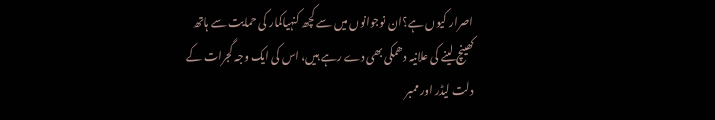اصرار کیوں ہے؟ان نوجوانوں میں سے کچھ کنہیاکمار کی حمایت سے ہاتھ کھینچ لینے کی علانیہ دھمکی بھی دے رہے ہیں، اس کی ایک وجہ گجرات کے دلت لیڈر اور ممبر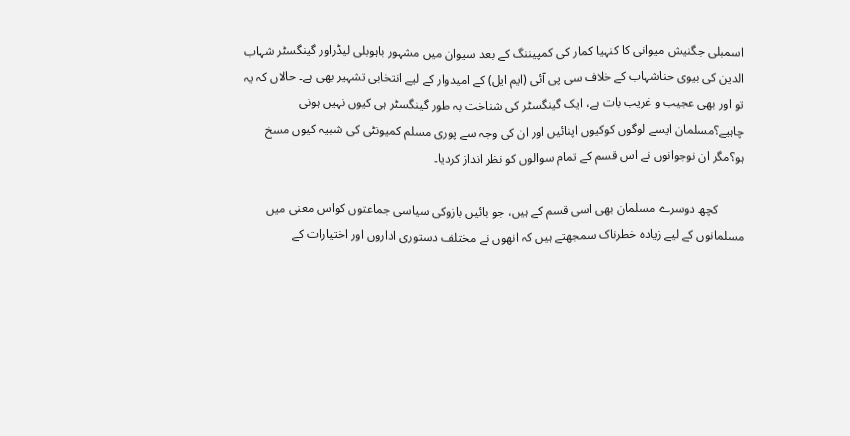اسمبلی جگنیش میوانی کا کنہیا کمار کی کمپیننگ کے بعد سیوان میں مشہور باہوبلی لیڈراور گینگسٹر شہاب الدین کی بیوی حناشہاب کے خلاف سی پی آئی (ایم ایل) کے امیدوار کے لیے انتخابی تشہیر بھی ہے۔ حالاں کہ یہ تو اور بھی عجیب و غریب بات ہے، ایک گینگسٹر کی شناخت بہ طور گینگسٹر ہی کیوں نہیں ہونی چاہیے؟مسلمان ایسے لوگوں کوکیوں اپنائیں اور ان کی وجہ سے پوری مسلم کمیونٹی کی شبیہ کیوں مسخ ہو؟مگر ان نوجوانوں نے اس قسم کے تمام سوالوں کو نظر انداز کردیا۔

        کچھ دوسرے مسلمان بھی اسی قسم کے ہیں، جو بائیں بازوکی سیاسی جماعتوں کواس معنی میں مسلمانوں کے لیے زیادہ خطرناک سمجھتے ہیں کہ انھوں نے مختلف دستوری اداروں اور اختیارات کے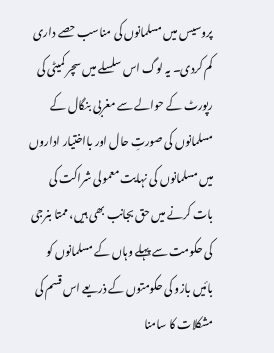پروسیس میں مسلمانوں کی مناسب حصے داری کم کردی۔ یہ لوگ اس سلسلے میں سچر کمیٹی کی رپورٹ کے حوالے سے مغربی بنگال کے مسلمانوں کی صورتِ حال اور بااختیار اداروں میں مسلمانوں کی نہایت معمولی شراکت کی بات کرنے میں حق بجانب بھی ہیں، ممتا بنرجی کی حکومت سے پہلے وہاں کے مسلمانوں کو بائیں بازو کی حکومتوں کے ذریعے اس قسم کی مشکلات کا سامنا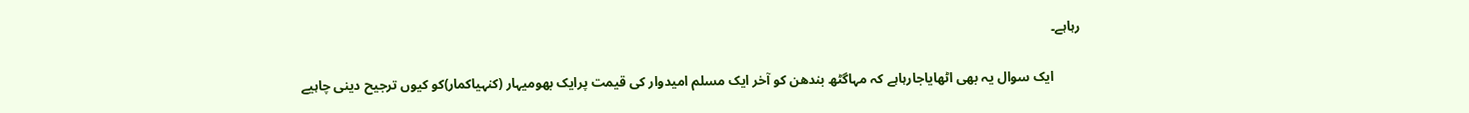رہاہے۔

        ایک سوال یہ بھی اٹھایاجارہاہے کہ مہاگٹھ بندھن کو آخر ایک مسلم امیدوار کی قیمت پرایک بھومیہار (کنہیاکمار)کو کیوں ترجیح دینی چاہیے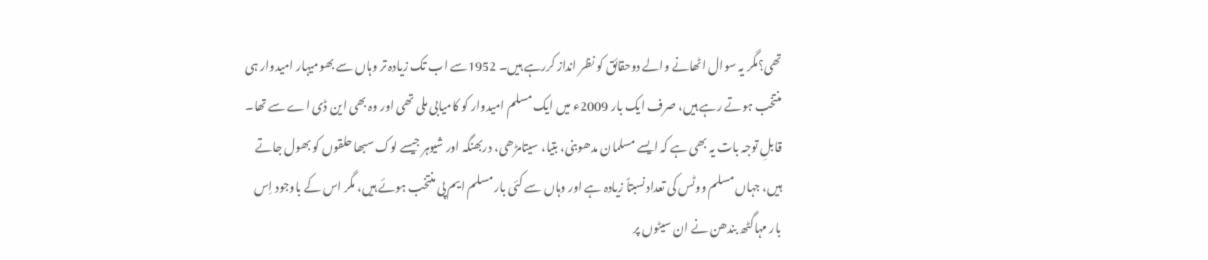تھی؟مگر یہ سوال اٹھانے والے دوحقائق کو نظر انداز کررہے ہیں۔ 1952سے اب تک زیادہ تر وہاں سے بھومیہار امیدوار ہی منتخب ہوتے رہے ہیں، صرف ایک بار 2009ء میں ایک مسلم امیدوار کو کامیابی ملی تھی اور وہ بھی این ڈی اے سے تھا۔ قابلِ توجہ بات یہ بھی ہے کہ ایسے مسلمان مدھوبنی، بتیا، سیتامڑھی، دربھنگہ اور شیوہر جیسے لوک سبھا حلقوں کو بھول جاتے ہیں، جہاں مسلم ووٹس کی تعداد نسبتاً زیادہ ہے اور وہاں سے کئی بار مسلم ایم پی منتخب ہوئے ہیں، مگر اس کے باوجود اِس بار مہاگٹھ بندھن نے ان سیٹوں پر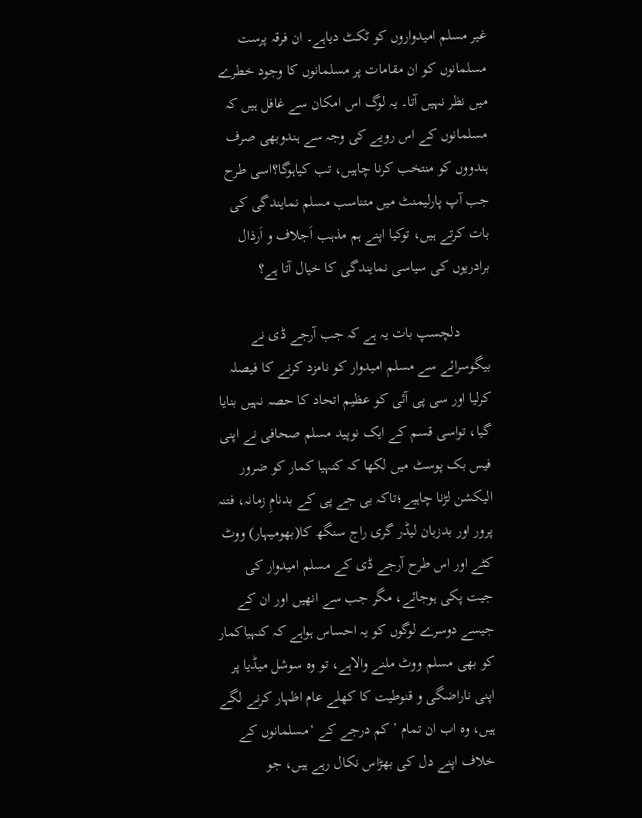غیر مسلم امیدواروں کو ٹکٹ دیاہے۔ ان فرقہ پرست مسلمانوں کو ان مقامات پر مسلمانوں کا وجود خطرے میں نظر نہیں آتا۔ یہ لوگ اس امکان سے غافل ہیں کہ مسلمانوں کے اس رویے کی وجہ سے ہندوبھی صرف ہندووں کو منتخب کرنا چاہیں، تب کیاہوگا؟اسی طرح جب آپ پارلیمنٹ میں متناسب مسلم نمایندگی کی بات کرتے ہیں، توکیا اپنے ہم مذہب اَجلاف و اَرذال برادریوں کی سیاسی نمایندگی کا خیال آتا ہے؟

        دلچسپ بات یہ ہے کہ جب آرجے ڈی نے بیگوسرائے سے مسلم امیدوار کو نامزد کرنے کا فیصلہ کرلیا اور سی پی آئی کو عظیم اتحاد کا حصہ نہیں بنایا گیا، تواسی قسم کے ایک نوپید مسلم صحافی نے اپنی فیس بک پوسٹ میں لکھا کہ کنہیا کمار کو ضرور الیکشن لڑنا چاہیے؛تاکہ بی جے پی کے بدنامِ زمانہ، فتنہ پرور اور بدزبان لیڈر گری راج سنگھ کا(بھومیہار) ووٹ کٹے اور اس طرح آرجے ڈی کے مسلم امیدوار کی جیت پکی ہوجائے، مگر جب سے انھیں اور ان کے جیسے دوسرے لوگوں کو یہ احساس ہواہے کہ کنہیاکمار کو بھی مسلم ووٹ ملنے والاہے، تو وہ سوشل میڈیا پر اپنی ناراضگی و قنوطیت کا کھلے عام اظہار کرنے لگے ہیں، وہ اب ان تمام ’کم درجے کے ‘مسلمانوں کے خلاف اپنے دل کی بھڑاس نکال رہے ہیں، جو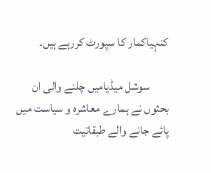کنہیاکمار کا سپورٹ کررہے ہیں۔

        سوشل میڈیامیں چلنے والی ان بحثوں نے ہمارے معاشرہ و سیاست میں پائے جانے والے طبقاتیت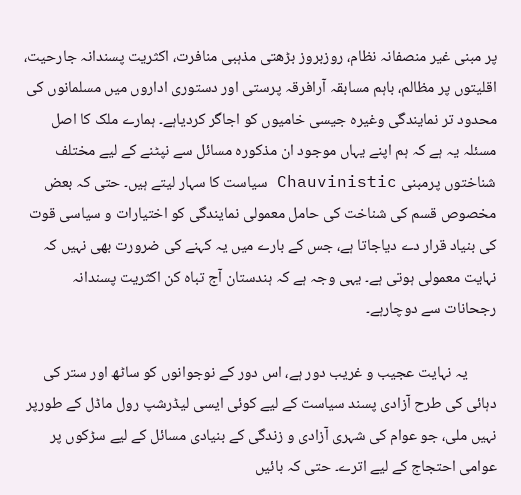پر مبنی غیر منصفانہ نظام، روزبروز بڑھتی مذہبی منافرت، اکثریت پسندانہ جارحیت، اقلیتوں پر مظالم، باہم مسابقہ آرافرقہ پرستی اور دستوری اداروں میں مسلمانوں کی محدود تر نمایندگی وغیرہ جیسی خامیوں کو اجاگر کردیاہے۔ ہمارے ملک کا اصل مسئلہ یہ ہے کہ ہم اپنے یہاں موجود ان مذکورہ مسائل سے نپٹنے کے لیے مختلف شناختوں پرمبنی Chauvinistic سیاست کا سہار لیتے ہیں۔ حتی کہ بعض مخصوص قسم کی شناخت کی حامل معمولی نمایندگی کو اختیارات و سیاسی قوت کی بنیاد قرار دے دیاجاتا ہے، جس کے بارے میں یہ کہنے کی ضرورت بھی نہیں کہ نہایت معمولی ہوتی ہے۔ یہی وجہ ہے کہ ہندستان آج تباہ کن اکثریت پسندانہ رجحانات سے دوچارہے۔

        یہ نہایت عجیب و غریب دور ہے، اس دور کے نوجوانوں کو ساٹھ اور ستر کی دہائی کی طرح آزادی پسند سیاست کے لیے کوئی ایسی لیڈرشپ رول ماڈل کے طورپر نہیں ملی، جو عوام کی شہری آزادی و زندگی کے بنیادی مسائل کے لیے سڑکوں پر عوامی احتجاج کے لیے اترے۔ حتی کہ بائیں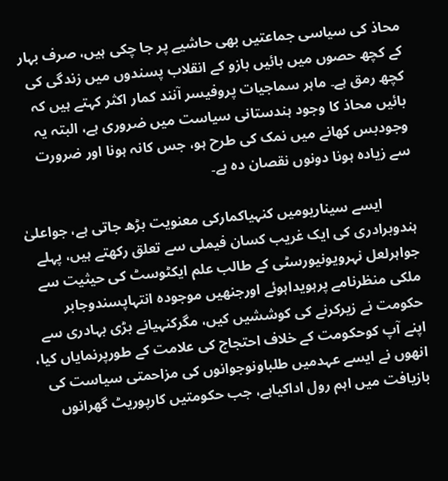محاذ کی سیاسی جماعتیں بھی حاشیے پر جا چکی ہیں، صرف بہار کے کچھ حصوں میں بائیں بازو کے انقلاب پسندوں میں زندگی کی کچھ رمق ہے۔ ماہر سماجیات پروفیسر آنند کمار اکثر کہتے ہیں کہ بائیں محاذ کا وجود ہندستانی سیاست میں ضروری ہے، البتہ یہ وجودبس کھانے میں نمک کی طرح ہو، جس کانہ ہونا اور ضرورت سے زیادہ ہونا دونوں نقصان دہ ہے۔

         ایسے سیناریومیں کنہیاکمارکی معنویت بڑھ جاتی ہے، جواعلیٰ ہندوبرادری کی ایک غریب کسان فیملی سے تعلق رکھتے ہیں، پہلے جواہرلعل نہرویونیورسٹی کے طالب علم ایکٹوسٹ کی حیثیت سے ملکی منظرنامے پرہویداہوئے اورجنھیں موجودہ انتہاپسندوجابر حکومت نے زیرکرنے کی کوششیں کیں، مگرکنہیانے بڑی بہادری سے اپنے آپ کوحکومت کے خلاف احتجاج کی علامت کے طورپرنمایاں کیا، انھوں نے ایسے عہدمیں طلباونوجوانوں کی مزاحمتی سیاست کی بازیافت میں اہم رول اداکیاہے، جب حکومتیں کارپوریٹ گھرانوں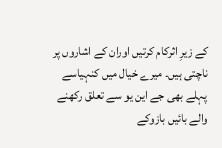کے زیرِ اثرکام کرتیں اوران کے اشاروں پر ناچتی ہیں۔ میرے خیال میں کنہیاسے پہلے بھی جے این یو سے تعلق رکھنے والے بائیں بازوکے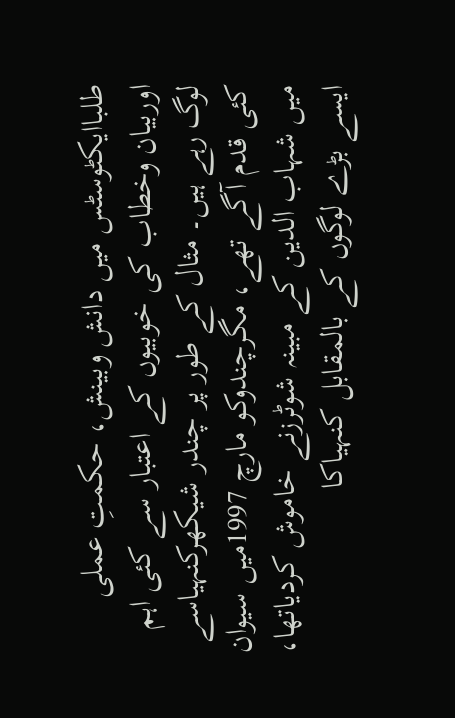طلباایکٹوسٹس میں دانش وبینش، حکمتِ عملی اوربیان وخطاب کی خوبیوں کے اعتبار سے کئی اہم لوگ رہے ہیں۔ مثال کے طور پر چندر شیکھرکنہیاسے کئی قدم آگے تھے، مگرچندوکو مارچ 1997میں سیوان میں شہاب الدین کے مبینہ شوٹرزنے خاموش کردیاتھا، ایسے بڑے لوگوں کے بالمقابل کنہیاکا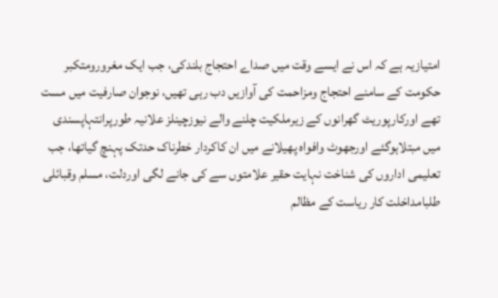امتیازیہ ہے کہ اس نے ایسے وقت میں صداے احتجاج بلندکی، جب ایک مغرورومتکبر حکومت کے سامنے احتجاج ومزاحمت کی آوازیں دب رہی تھیں، نوجوان صارفیت میں مست تھے اورکارپوریٹ گھرانوں کے زیرملکیت چلنے والے نیوزچینلز علانیہ طورپرانتہاپسندی میں مبتلاہوگئے اورجھوٹ وافواہ پھیلانے میں ان کاکردار خطرناک حدتک پہنچ گیاتھا، جب تعلیمی اداروں کی شناخت نہایت حقیر علامتوں سے کی جانے لگی اوردلت، مسلم وقبائلی طلبامداخلت کار ریاست کے مظالم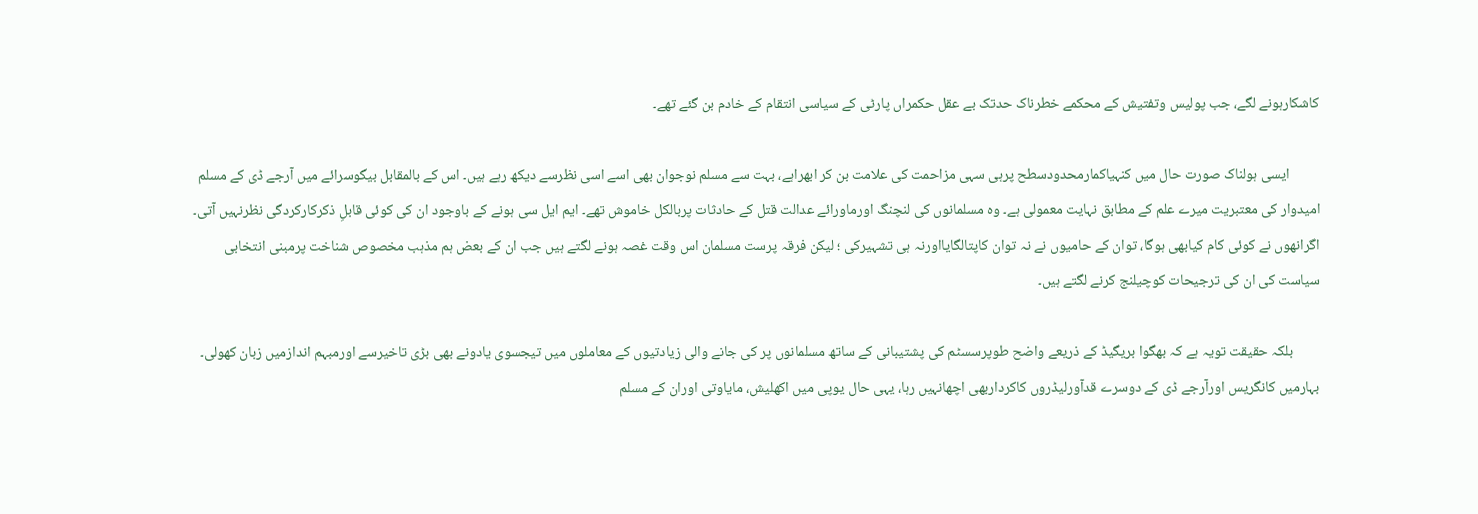کاشکارہونے لگے، جب پولیس وتفتیش کے محکمے خطرناک حدتک بے عقل حکمراں پارٹی کے سیاسی انتقام کے خادم بن گئے تھے۔

         ایسی ہولناک صورت حال میں کنہیاکمارمحدودسطح پرہی سہی مزاحمت کی علامت بن کر ابھراہے، بہت سے مسلم نوجوان بھی اسے اسی نظرسے دیکھ رہے ہیں۔ اس کے بالمقابل بیگوسرائے میں آرجے ڈی کے مسلم امیدوار کی معتبریت میرے علم کے مطابق نہایت معمولی ہے۔ وہ مسلمانوں کی لنچنگ اورماورائے عدالت قتل کے حادثات پربالکل خاموش تھے۔ ایم ایل سی ہونے کے باوجود ان کی کوئی قابلِ ذکرکارکردگی نظرنہیں آتی۔ اگرانھوں نے کوئی کام کیابھی ہوگا، توان کے حامیوں نے نہ توان کاپتالگایااورنہ ہی تشہیرکی ؛ لیکن فرقہ پرست مسلمان اس وقت غصہ ہونے لگتے ہیں جب ان کے بعض ہم مذہب مخصوص شناخت پرمبنی انتخابی سیاست کی ان کی ترجیحات کوچیلنج کرنے لگتے ہیں۔

        بلکہ حقیقت تویہ ہے کہ بھگوا بریگیڈ کے ذریعے واضح طوپرسسٹم کی پشتیبانی کے ساتھ مسلمانوں پر کی جانے والی زیادتیوں کے معاملوں میں تیجسوی یادونے بھی بڑی تاخیرسے اورمبہم اندازمیں زبان کھولی۔ بہارمیں کانگریس اورآرجے ڈی کے دوسرے قدآورلیڈروں کاکرداربھی اچھانہیں رہا، یہی حال یوپی میں اکھلیش، مایاوتی اوران کے مسلم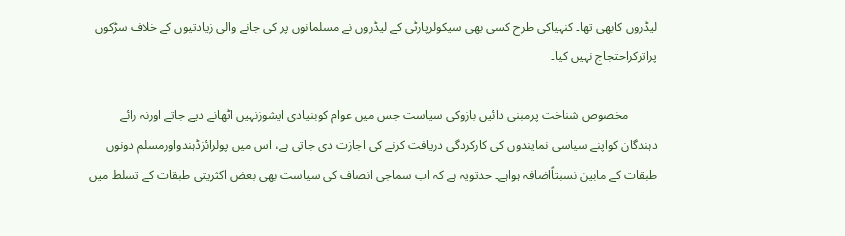لیڈروں کابھی تھا۔ کنہیاکی طرح کسی بھی سیکولرپارٹی کے لیڈروں نے مسلمانوں پر کی جانے والی زیادتیوں کے خلاف سڑکوں پراترکراحتجاج نہیں کیا۔

         مخصوص شناخت پرمبنی دائیں بازوکی سیاست جس میں عوام کوبنیادی ایشوزنہیں اٹھانے دیے جاتے اورنہ رائے دہندگان کواپنے سیاسی نمایندوں کی کارکردگی دریافت کرنے کی اجازت دی جاتی ہے، اس میں پولرائزڈہندواورمسلم دونوں طبقات کے مابین نسبتاًاضافہ ہواہے۔ حدتویہ ہے کہ اب سماجی انصاف کی سیاست بھی بعض اکثریتی طبقات کے تسلط میں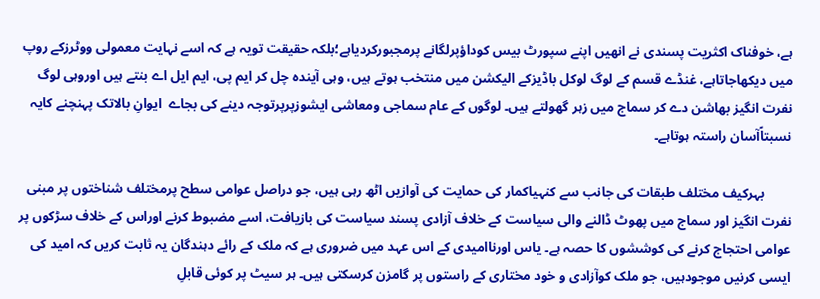ہے، خوفناک اکثریت پسندی نے انھیں اپنے سپورٹ بیس کوداؤپرلگانے پرمجبورکردیاہے؛بلکہ حقیقت تویہ ہے کہ اسے نہایت معمولی ووٹرزکے روپ میں دیکھاجاتاہے، غنڈے قسم کے لوگ لوکل باڈیزکے الیکشن میں منتخب ہوتے ہیں، وہی آیندہ چل کر ایم پی، ایم ایل اے بنتے ہیں اوروہی لوگ نفرت انگیز بھاشن دے کر سماج میں زہر گھولتے ہیں۔ لوگوں کے عام سماجی ومعاشی ایشوزپرپرتوجہ دینے کی بجاے  ایوانِ بالاتک پہنچنے کایہ نسبتاًآسان راستہ ہوتاہے۔

        بہرکیف مختلف طبقات کی جانب سے کنہیاکمار کی حمایت کی آوازیں اٹھ رہی ہیں، جو دراصل عوامی سطح پرمختلف شناختوں پر مبنی نفرت انگیز اور سماج میں پھوٹ ڈالنے والی سیاست کے خلاف آزادی پسند سیاست کی بازیافت، اسے مضبوط کرنے اوراس کے خلاف سڑکوں پر عوامی احتجاج کرنے کی کوششوں کا حصہ ہے۔ یاس اورناامیدی کے اس عہد میں ضروری ہے کہ ملک کے رائے دہندگان یہ ثابت کریں کہ امید کی ایسی کرنیں موجودہیں، جو ملک کوآزادی و خود مختاری کے راستوں پر گامزن کرسکتی ہیں۔ ہر سیٹ پر کوئی قابلِ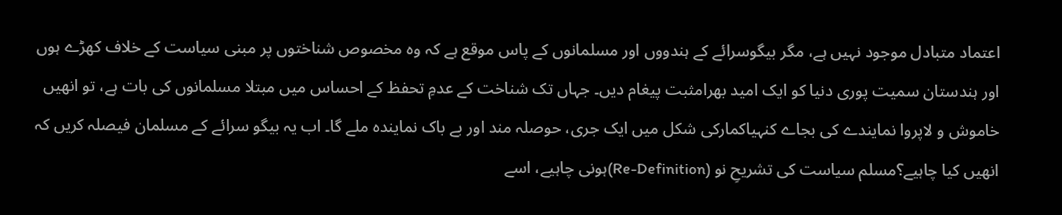اعتماد متبادل موجود نہیں ہے، مگر بیگوسرائے کے ہندووں اور مسلمانوں کے پاس موقع ہے کہ وہ مخصوص شناختوں پر مبنی سیاست کے خلاف کھڑے ہوں اور ہندستان سمیت پوری دنیا کو ایک امید بھرامثبت پیغام دیں۔ جہاں تک شناخت کے عدمِ تحفظ کے احساس میں مبتلا مسلمانوں کی بات ہے، تو انھیں خاموش و لاپروا نمایندے کی بجاے کنہیاکمارکی شکل میں ایک جری، حوصلہ مند اور بے باک نمایندہ ملے گا۔ اب یہ بیگو سرائے کے مسلمان فیصلہ کریں کہ انھیں کیا چاہیے؟مسلم سیاست کی تشریحِ نو (Re-Definition)ہونی چاہیے، اسے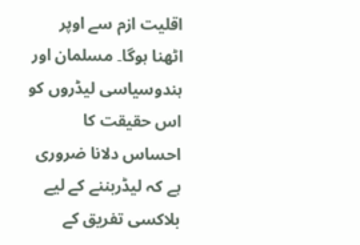اقلیت ازم سے اوپر اٹھنا ہوگا۔ مسلمان اور ہندوسیاسی لیڈروں کو اس حقیقت کا احساس دلانا ضروری ہے کہ لیڈربننے کے لیے بلاکسی تفریق کے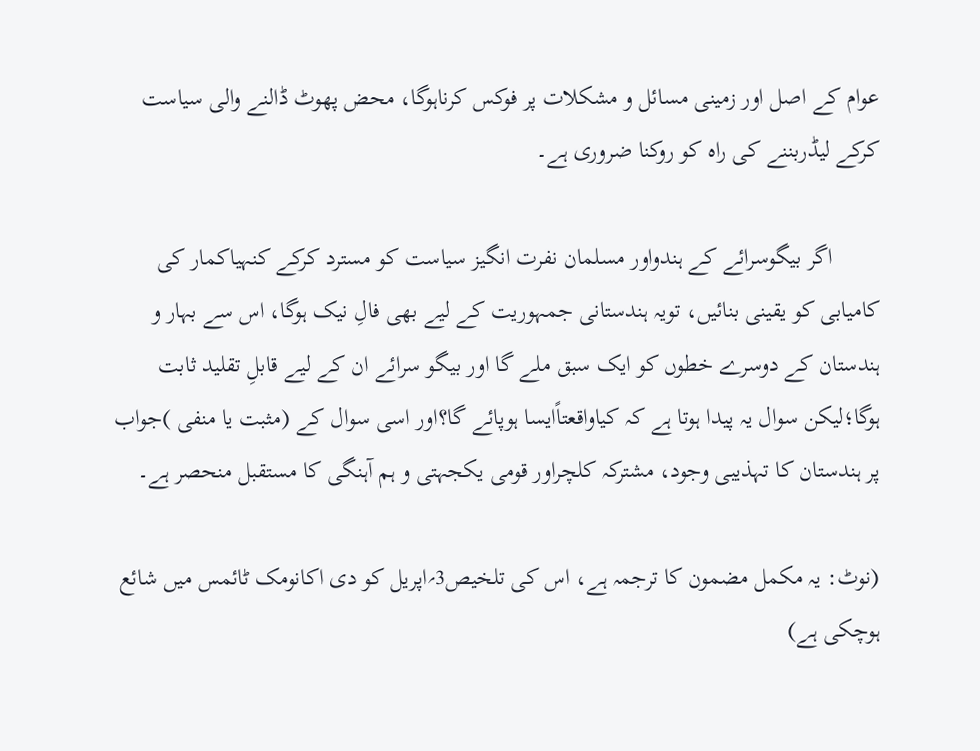عوام کے اصل اور زمینی مسائل و مشکلات پر فوکس کرناہوگا، محض پھوٹ ڈالنے والی سیاست کرکے لیڈربننے کی راہ کو روکنا ضروری ہے۔

        اگر بیگوسرائے کے ہندواور مسلمان نفرت انگیز سیاست کو مسترد کرکے کنہیاکمار کی کامیابی کو یقینی بنائیں، تویہ ہندستانی جمہوریت کے لیے بھی فالِ نیک ہوگا، اس سے بہار و ہندستان کے دوسرے خطوں کو ایک سبق ملے گا اور بیگو سرائے ان کے لیے قابلِ تقلید ثابت ہوگا؛لیکن سوال یہ پیدا ہوتا ہے کہ کیاواقعتاًایسا ہوپائے گا؟اور اسی سوال کے (مثبت یا منفی )جواب پر ہندستان کا تہذیبی وجود، مشترکہ کلچراور قومی یکجہتی و ہم آہنگی کا مستقبل منحصر ہے۔

(نوٹ: یہ مکمل مضمون کا ترجمہ ہے، اس کی تلخیص3؍اپریل کو دی اکانومک ٹائمس میں شائع ہوچکی ہے)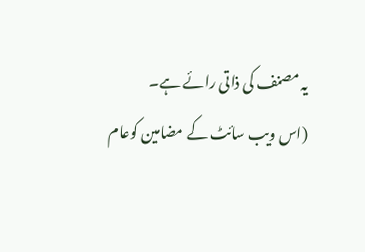یہ مصنف کی ذاتی رائے ہے۔
(اس ویب سائٹ کے مضامین کوعام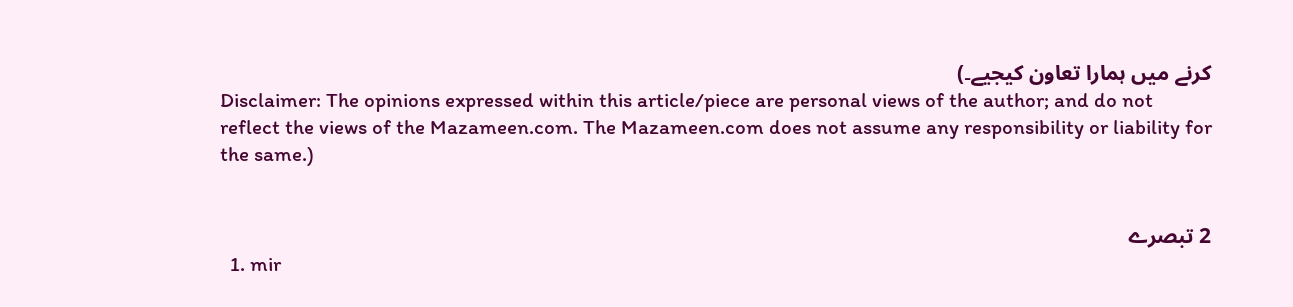کرنے میں ہمارا تعاون کیجیے۔)
Disclaimer: The opinions expressed within this article/piece are personal views of the author; and do not reflect the views of the Mazameen.com. The Mazameen.com does not assume any responsibility or liability for the same.)


2 تبصرے
  1. mir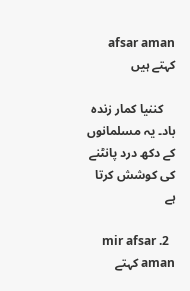afsar aman کہتے ہیں

    کننیا کمار زندہ باد۔ یہ مسلمانوں کے دکھ درد پانٹنے کی کوشش کرتا ہے

  2. mir afsar aman کہتے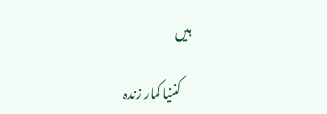ہیں

    کننیا کمار زندہ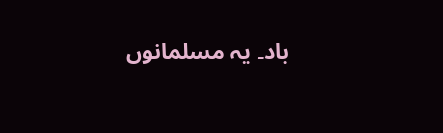باد۔ یہ مسلمانوں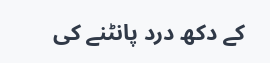کے دکھ درد پانٹنے کی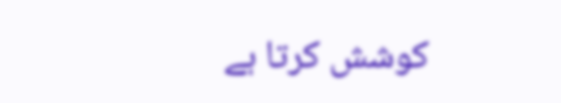کوشش کرتا ہے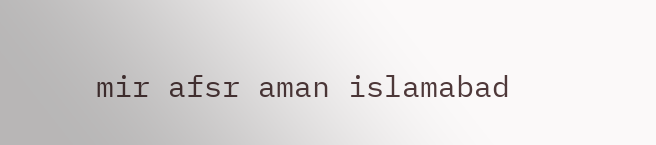mir afsr aman islamabad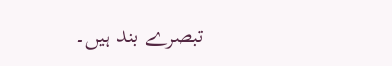تبصرے بند ہیں۔